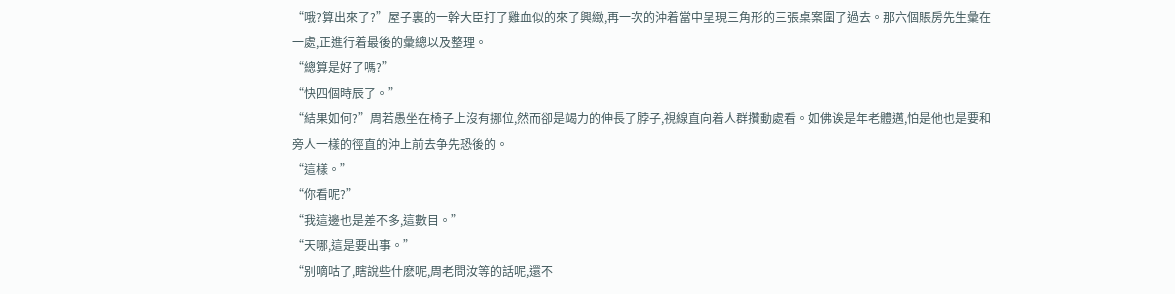“哦?算出來了?”屋子裏的一幹大臣打了雞血似的來了興緻,再一次的沖着當中呈現三角形的三張桌案圍了過去。那六個賬房先生彙在一處,正進行着最後的彙總以及整理。
“總算是好了嗎?”
“快四個時辰了。”
“結果如何?”周若愚坐在椅子上沒有挪位,然而卻是竭力的伸長了脖子,視線直向着人群攢動處看。如佛诶是年老體邁,怕是他也是要和旁人一樣的徑直的沖上前去争先恐後的。
“這樣。”
“你看呢?”
“我這邊也是差不多,這數目。”
“天哪,這是要出事。”
“别嘀咕了,瞎說些什麽呢,周老問汝等的話呢,還不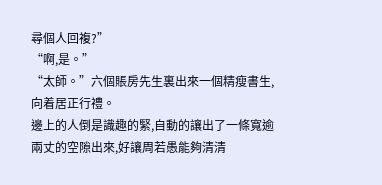尋個人回複?”
“啊,是。”
“太師。”六個賬房先生裏出來一個精瘦書生,向着居正行禮。
邊上的人倒是識趣的緊,自動的讓出了一條寬逾兩丈的空隙出來,好讓周若愚能夠清清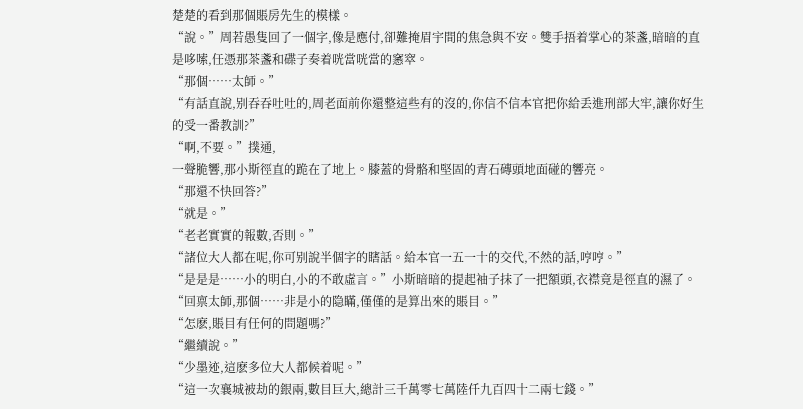楚楚的看到那個賬房先生的模樣。
“說。”周若愚隻回了一個字,像是應付,卻難掩眉宇間的焦急與不安。雙手捂着掌心的茶盞,暗暗的直是哆嗦,任憑那茶盞和碟子奏着咣當咣當的窸窣。
“那個……太師。”
“有話直說,别吞吞吐吐的,周老面前你還整這些有的沒的,你信不信本官把你給丢進刑部大牢,讓你好生的受一番教訓?”
“啊,不要。”撲通,
一聲脆響,那小斯徑直的跪在了地上。膝蓋的骨骼和堅固的青石磚頭地面碰的響亮。
“那還不快回答?”
“就是。”
“老老實實的報數,否則。”
“諸位大人都在呢,你可别說半個字的瞎話。給本官一五一十的交代,不然的話,哼哼。”
“是是是……小的明白,小的不敢虛言。”小斯暗暗的提起袖子抹了一把額頭,衣襟竟是徑直的濕了。“回禀太師,那個……非是小的隐瞞,僅僅的是算出來的賬目。”
“怎麽,賬目有任何的問題嗎?”
“繼續說。”
“少墨迹,這麽多位大人都候着呢。”
“這一次襄城被劫的銀兩,數目巨大,總計三千萬零七萬陸仟九百四十二兩七錢。”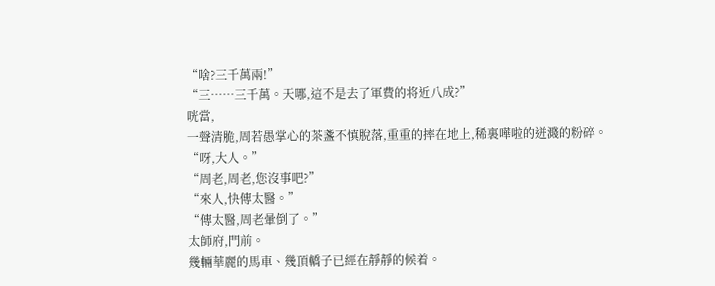“啥?三千萬兩!”
“三……三千萬。天哪,這不是去了軍費的将近八成?”
咣當,
一聲清脆,周若愚掌心的茶盞不慎脫落,重重的摔在地上,稀裏嘩啦的迸濺的粉碎。
“呀,大人。”
“周老,周老,您沒事吧?”
“來人,快傳太醫。”
“傳太醫,周老暈倒了。”
太師府,門前。
幾輛華麗的馬車、幾頂轎子已經在靜靜的候着。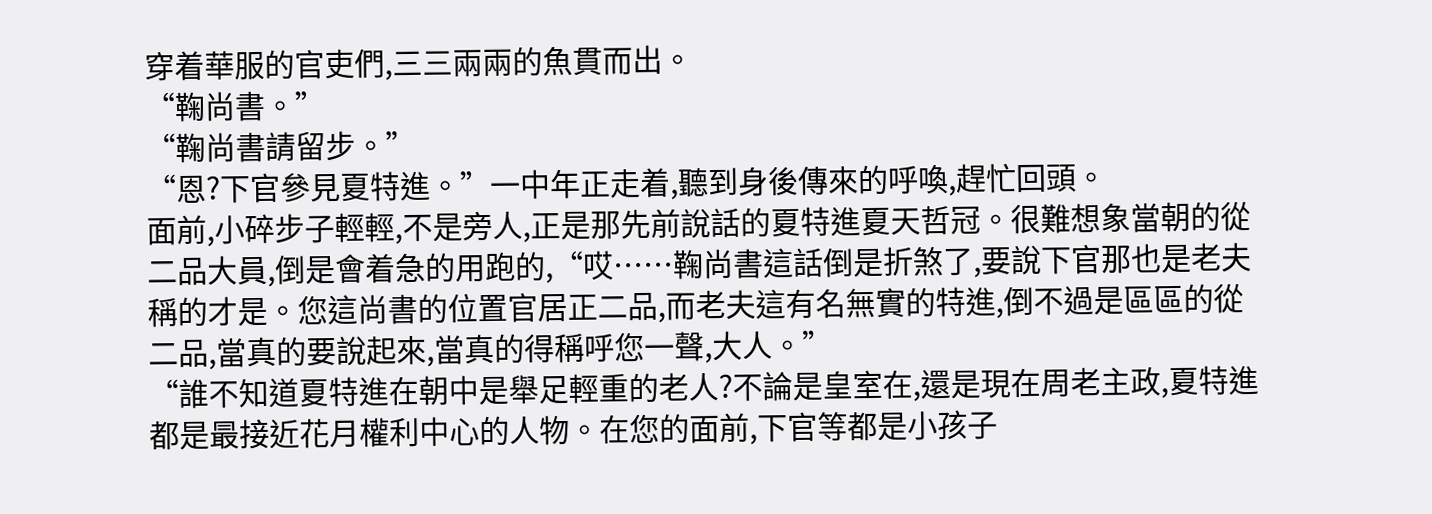穿着華服的官吏們,三三兩兩的魚貫而出。
“鞠尚書。”
“鞠尚書請留步。”
“恩?下官參見夏特進。”一中年正走着,聽到身後傳來的呼喚,趕忙回頭。
面前,小碎步子輕輕,不是旁人,正是那先前說話的夏特進夏天哲冠。很難想象當朝的從二品大員,倒是會着急的用跑的,“哎……鞠尚書這話倒是折煞了,要說下官那也是老夫稱的才是。您這尚書的位置官居正二品,而老夫這有名無實的特進,倒不過是區區的從二品,當真的要說起來,當真的得稱呼您一聲,大人。”
“誰不知道夏特進在朝中是舉足輕重的老人?不論是皇室在,還是現在周老主政,夏特進都是最接近花月權利中心的人物。在您的面前,下官等都是小孩子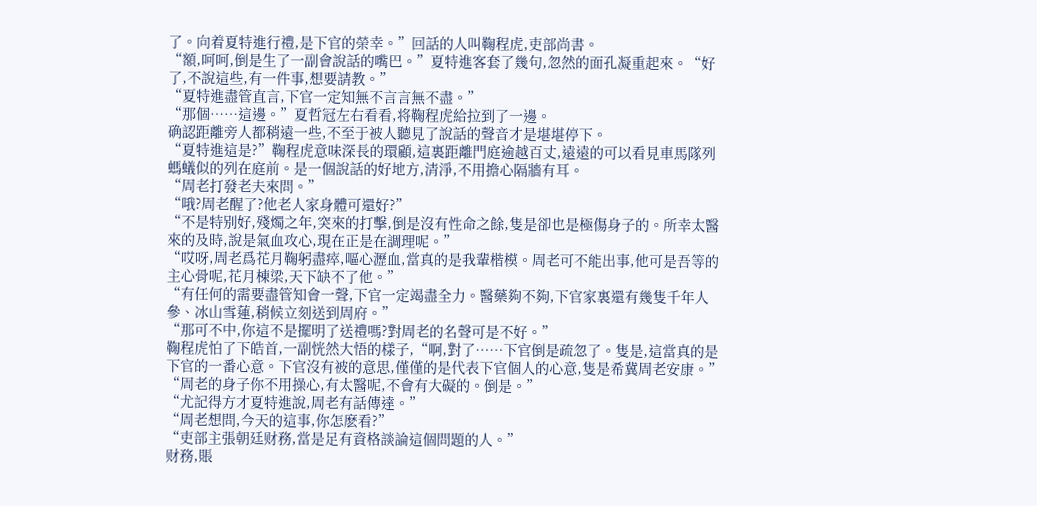了。向着夏特進行禮,是下官的榮幸。”回話的人叫鞠程虎,吏部尚書。
“額,呵呵,倒是生了一副會說話的嘴巴。”夏特進客套了幾句,忽然的面孔凝重起來。“好了,不說這些,有一件事,想要請教。”
“夏特進盡管直言,下官一定知無不言言無不盡。”
“那個……這邊。”夏哲冠左右看看,将鞠程虎給拉到了一邊。
确認距離旁人都稍遠一些,不至于被人聽見了說話的聲音才是堪堪停下。
“夏特進這是?”鞠程虎意味深長的環顧,這裏距離門庭逾越百丈,遠遠的可以看見車馬隊列螞蟻似的列在庭前。是一個說話的好地方,清淨,不用擔心隔牆有耳。
“周老打發老夫來問。”
“哦?周老醒了?他老人家身體可還好?”
“不是特别好,殘燭之年,突來的打擊,倒是沒有性命之餘,隻是卻也是極傷身子的。所幸太醫來的及時,說是氣血攻心,現在正是在調理呢。”
“哎呀,周老爲花月鞠躬盡瘁,嘔心瀝血,當真的是我輩楷模。周老可不能出事,他可是吾等的主心骨呢,花月棟梁,天下缺不了他。”
“有任何的需要盡管知會一聲,下官一定竭盡全力。醫藥夠不夠,下官家裏還有幾隻千年人參、冰山雪蓮,稍候立刻送到周府。”
“那可不中,你這不是擺明了送禮嗎?對周老的名聲可是不好。”
鞠程虎怕了下皓首,一副恍然大悟的樣子,“啊,對了……下官倒是疏忽了。隻是,這當真的是下官的一番心意。下官沒有被的意思,僅僅的是代表下官個人的心意,隻是希冀周老安康。”
“周老的身子你不用操心,有太醫呢,不會有大礙的。倒是。”
“尤記得方才夏特進說,周老有話傳達。”
“周老想問,今天的這事,你怎麽看?”
“吏部主張朝廷财務,當是足有資格談論這個問題的人。”
财務,賬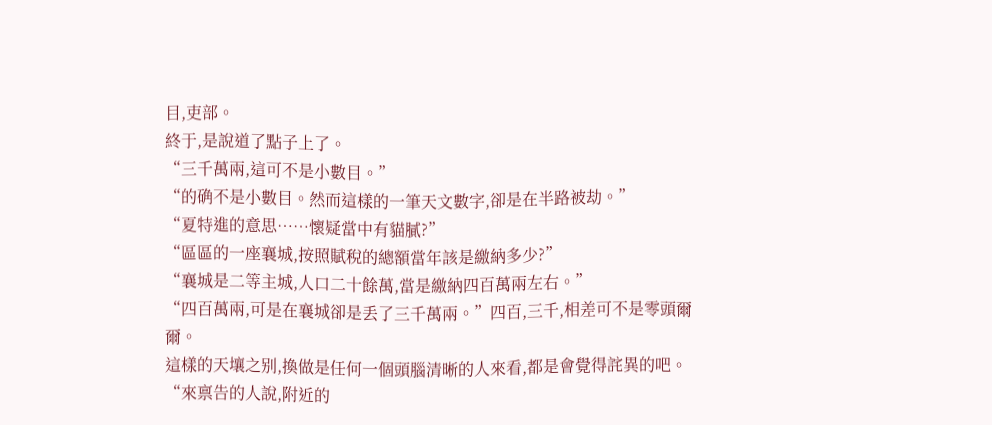目,吏部。
終于,是說道了點子上了。
“三千萬兩,這可不是小數目。”
“的确不是小數目。然而這樣的一筆天文數字,卻是在半路被劫。”
“夏特進的意思……懷疑當中有貓膩?”
“區區的一座襄城,按照賦稅的總額當年該是繳納多少?”
“襄城是二等主城,人口二十餘萬,當是繳納四百萬兩左右。”
“四百萬兩,可是在襄城卻是丢了三千萬兩。”四百,三千,相差可不是零頭爾爾。
這樣的天壤之别,換做是任何一個頭腦清晰的人來看,都是會覺得詫異的吧。
“來禀告的人說,附近的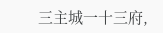三主城一十三府,